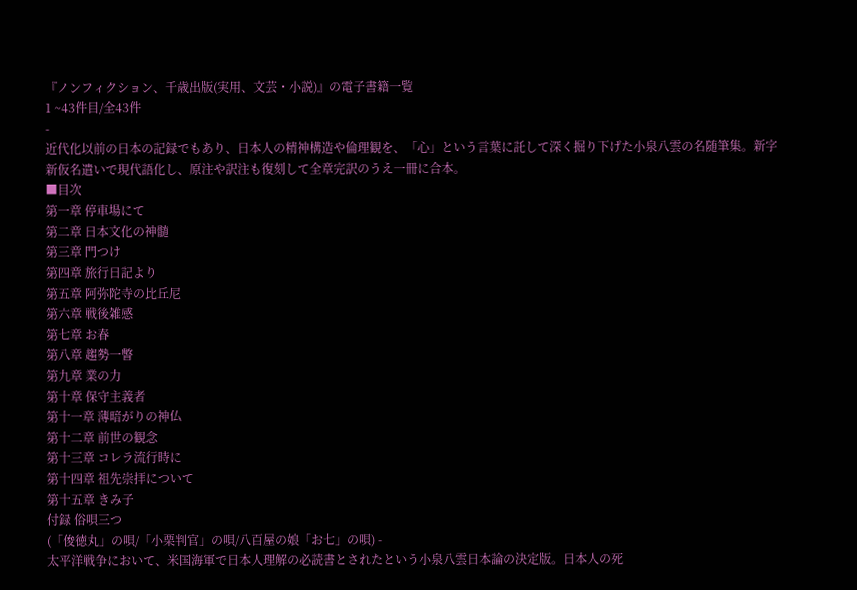『ノンフィクション、千歳出版(実用、文芸・小説)』の電子書籍一覧
1 ~43件目/全43件
-
近代化以前の日本の記録でもあり、日本人の精神構造や倫理観を、「心」という言葉に託して深く掘り下げた小泉八雲の名随筆集。新字新仮名遣いで現代語化し、原注や訳注も復刻して全章完訳のうえ一冊に合本。
■目次
第一章 停車場にて
第二章 日本文化の神髄
第三章 門つけ
第四章 旅行日記より
第五章 阿弥陀寺の比丘尼
第六章 戦後雑感
第七章 お春
第八章 趨勢一瞥
第九章 業の力
第十章 保守主義者
第十一章 薄暗がりの神仏
第十二章 前世の観念
第十三章 コレラ流行時に
第十四章 祖先崇拝について
第十五章 きみ子
付録 俗唄三つ
(「俊徳丸」の唄/「小栗判官」の唄/八百屋の娘「お七」の唄) -
太平洋戦争において、米国海軍で日本人理解の必読書とされたという小泉八雲日本論の決定版。日本人の死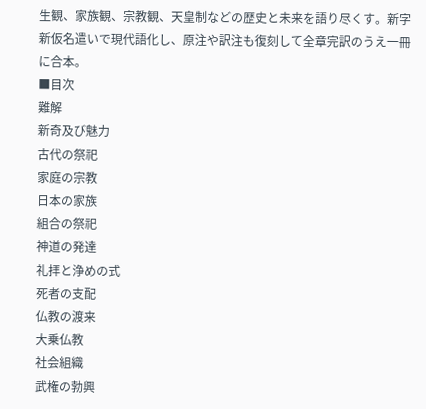生観、家族観、宗教観、天皇制などの歴史と未来を語り尽くす。新字新仮名遣いで現代語化し、原注や訳注も復刻して全章完訳のうえ一冊に合本。
■目次
難解
新奇及び魅力
古代の祭祀
家庭の宗教
日本の家族
組合の祭祀
神道の発達
礼拝と浄めの式
死者の支配
仏教の渡来
大乗仏教
社会組織
武権の勃興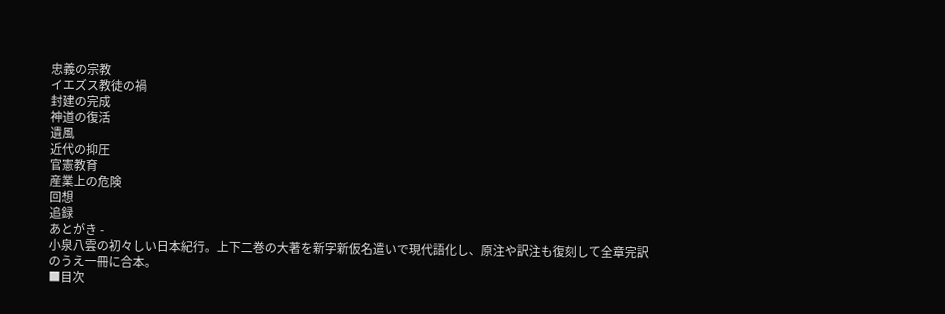忠義の宗教
イエズス教徒の禍
封建の完成
神道の復活
遺風
近代の抑圧
官憲教育
産業上の危険
回想
追録
あとがき -
小泉八雲の初々しい日本紀行。上下二巻の大著を新字新仮名遣いで現代語化し、原注や訳注も復刻して全章完訳のうえ一冊に合本。
■目次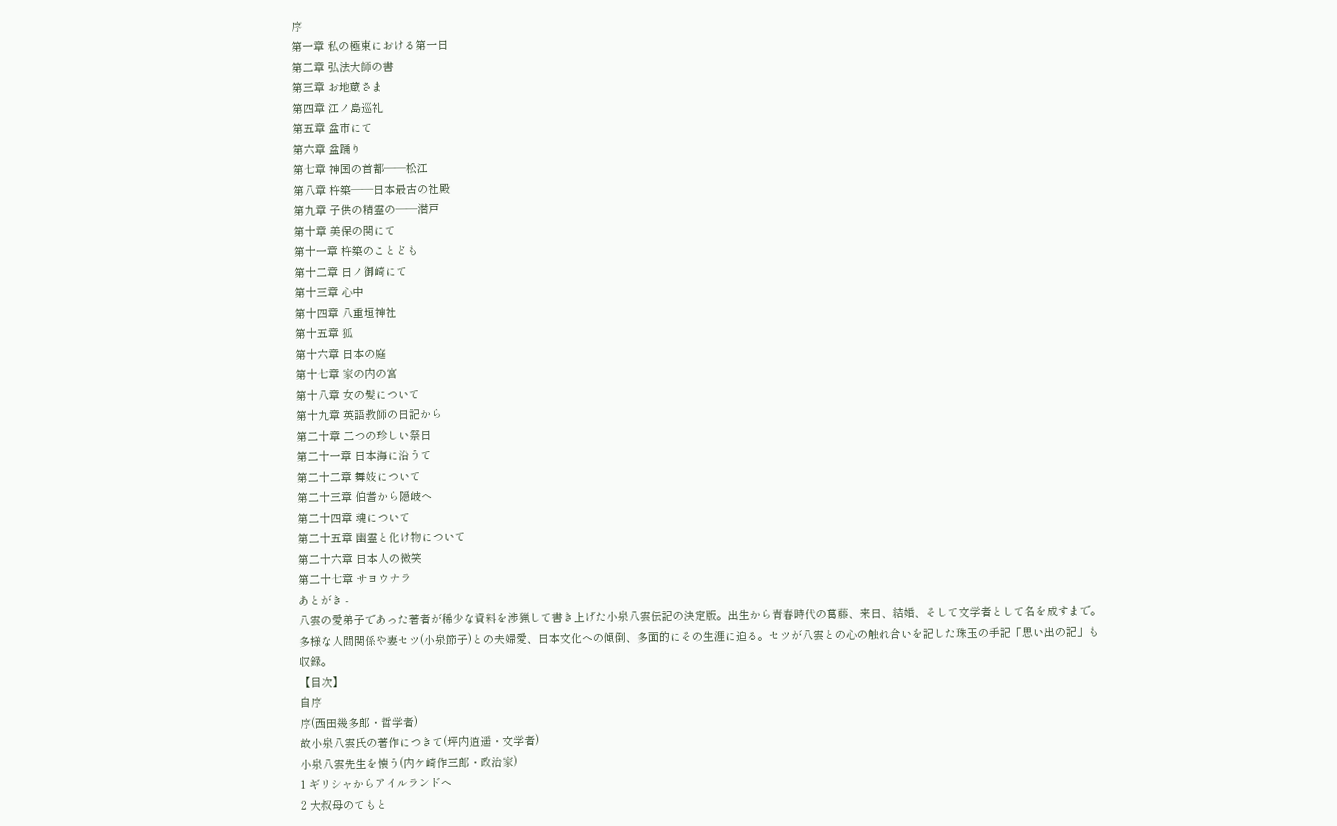序
第一章 私の極東における第一日
第二章 弘法大師の書
第三章 お地蔵さま
第四章 江ノ島巡礼
第五章 盆市にて
第六章 盆踊り
第七章 神国の首都――松江
第八章 杵築――日本最古の社殿
第九章 子供の精霊の――潜戸
第十章 美保の関にて
第十一章 杵築のことども
第十二章 日ノ御崎にて
第十三章 心中
第十四章 八重垣神社
第十五章 狐
第十六章 日本の庭
第十七章 家の内の宮
第十八章 女の髪について
第十九章 英語教師の日記から
第二十章 二つの珍しい祭日
第二十一章 日本海に沿うて
第二十二章 舞妓について
第二十三章 伯耆から隠岐へ
第二十四章 魂について
第二十五章 幽霊と化け物について
第二十六章 日本人の微笑
第二十七章 サヨウナラ
あとがき -
八雲の愛弟子であった著者が稀少な資料を渉猟して書き上げた小泉八雲伝記の決定版。出生から青春時代の葛藤、来日、結婚、そして文学者として名を成すまで。多様な人間関係や妻セツ(小泉節子)との夫婦愛、日本文化への傾倒、多面的にその生涯に迫る。セツが八雲との心の触れ合いを記した珠玉の手記「思い出の記」も収録。
【目次】
自序
序(西田幾多郎・哲学者)
故小泉八雲氏の著作につきて(坪内逍遥・文学者)
小泉八雲先生を懐う(内ケ崎作三郎・政治家)
1 ギリシャからアイルランドへ
2 大叔母のてもと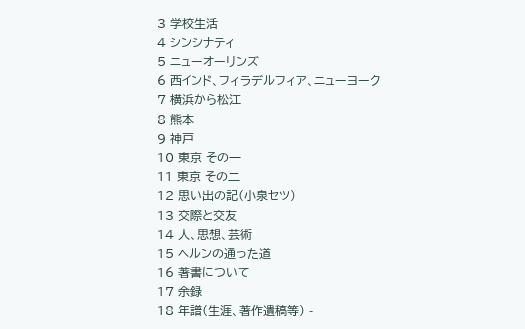3 学校生活
4 シンシナティ
5 ニューオーリンズ
6 西インド、フィラデルフィア、ニューヨーク
7 横浜から松江
8 熊本
9 神戸
10 東京 その一
11 東京 その二
12 思い出の記(小泉セツ)
13 交際と交友
14 人、思想、芸術
15 ヘルンの通った道
16 著書について
17 余録
18 年譜(生涯、著作遺稿等) -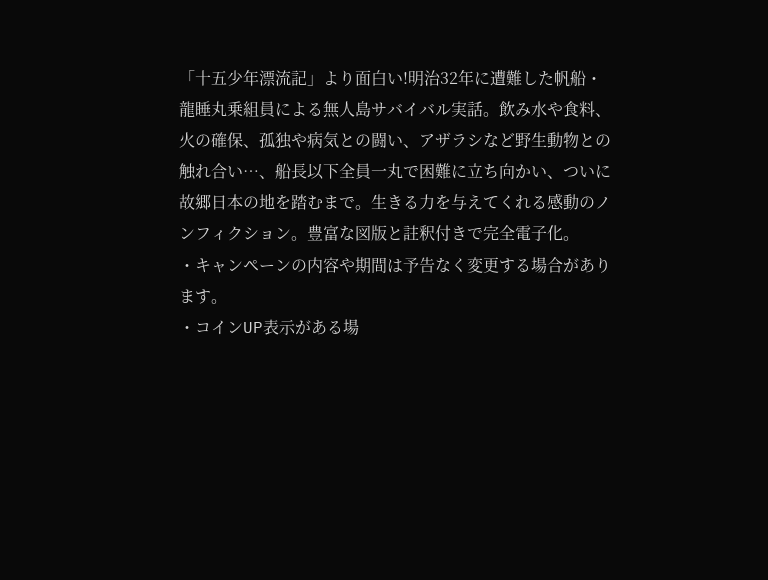「十五少年漂流記」より面白い!明治32年に遭難した帆船・龍睡丸乗組員による無人島サバイバル実話。飲み水や食料、火の確保、孤独や病気との闘い、アザラシなど野生動物との触れ合い…、船長以下全員一丸で困難に立ち向かい、ついに故郷日本の地を踏むまで。生きる力を与えてくれる感動のノンフィクション。豊富な図版と註釈付きで完全電子化。
・キャンペーンの内容や期間は予告なく変更する場合があります。
・コインUP表示がある場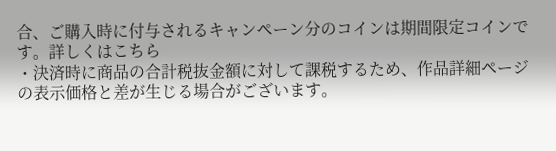合、ご購入時に付与されるキャンペーン分のコインは期間限定コインです。詳しくはこちら
・決済時に商品の合計税抜金額に対して課税するため、作品詳細ページの表示価格と差が生じる場合がございます。